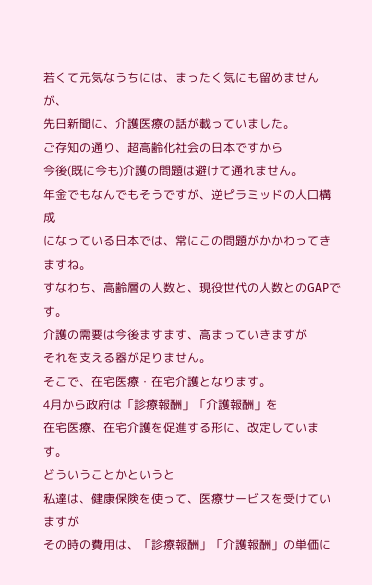若くて元気なうちには、まったく気にも留めませんが、
先日新聞に、介護医療の話が載っていました。
ご存知の通り、超高齢化社会の日本ですから
今後(既に今も)介護の問題は避けて通れません。
年金でもなんでもそうですが、逆ピラミッドの人口構成
になっている日本では、常にこの問題がかかわってきますね。
すなわち、高齢層の人数と、現役世代の人数とのGAPです。
介護の需要は今後ますます、高まっていきますが
それを支える器が足りません。
そこで、在宅医療・在宅介護となります。
4月から政府は「診療報酬」「介護報酬」を
在宅医療、在宅介護を促進する形に、改定しています。
どういうことかというと
私達は、健康保険を使って、医療サービスを受けていますが
その時の費用は、「診療報酬」「介護報酬」の単価に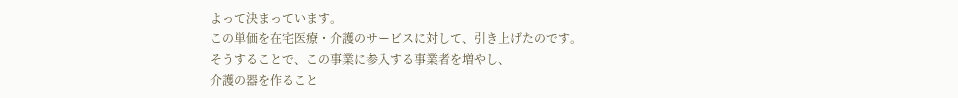よって決まっています。
この単価を在宅医療・介護のサービスに対して、引き上げたのです。
そうすることで、この事業に参入する事業者を増やし、
介護の器を作ること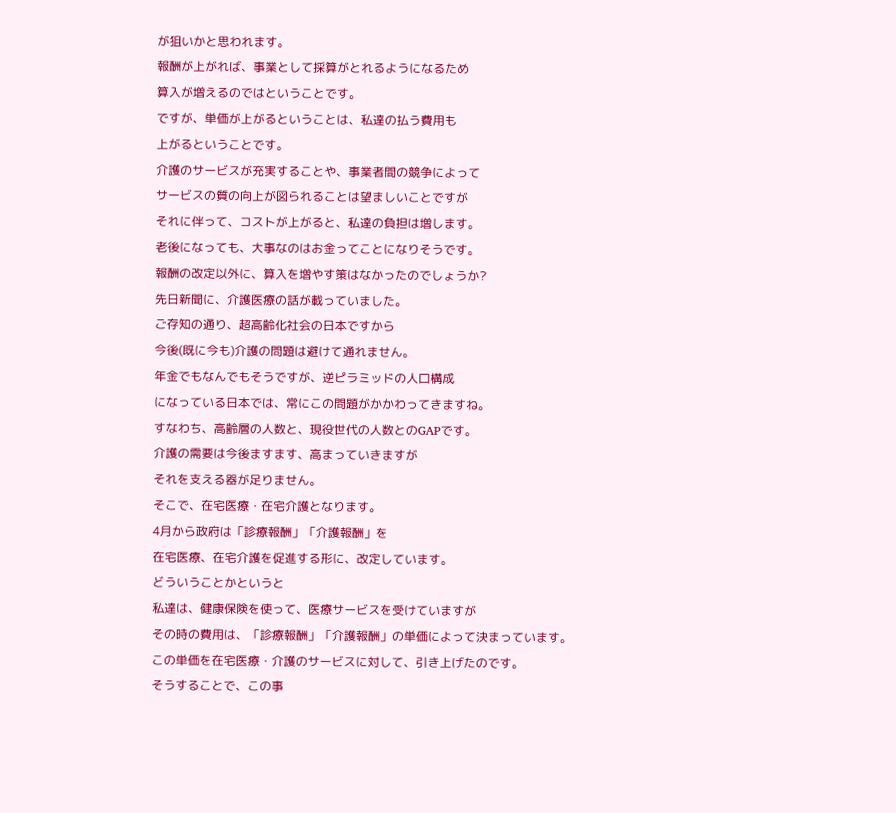が狙いかと思われます。
報酬が上がれば、事業として採算がとれるようになるため
算入が増えるのではということです。
ですが、単価が上がるということは、私達の払う費用も
上がるということです。
介護のサービスが充実することや、事業者間の競争によって
サービスの質の向上が図られることは望ましいことですが
それに伴って、コストが上がると、私達の負担は増します。
老後になっても、大事なのはお金ってことになりそうです。
報酬の改定以外に、算入を増やす策はなかったのでしょうか?
先日新聞に、介護医療の話が載っていました。
ご存知の通り、超高齢化社会の日本ですから
今後(既に今も)介護の問題は避けて通れません。
年金でもなんでもそうですが、逆ピラミッドの人口構成
になっている日本では、常にこの問題がかかわってきますね。
すなわち、高齢層の人数と、現役世代の人数とのGAPです。
介護の需要は今後ますます、高まっていきますが
それを支える器が足りません。
そこで、在宅医療・在宅介護となります。
4月から政府は「診療報酬」「介護報酬」を
在宅医療、在宅介護を促進する形に、改定しています。
どういうことかというと
私達は、健康保険を使って、医療サービスを受けていますが
その時の費用は、「診療報酬」「介護報酬」の単価によって決まっています。
この単価を在宅医療・介護のサービスに対して、引き上げたのです。
そうすることで、この事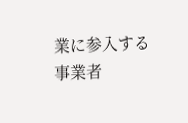業に参入する事業者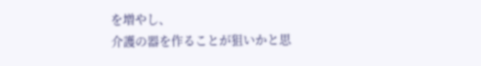を増やし、
介護の器を作ることが狙いかと思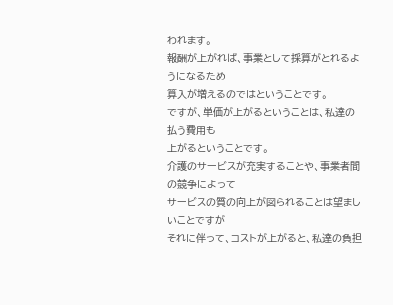われます。
報酬が上がれば、事業として採算がとれるようになるため
算入が増えるのではということです。
ですが、単価が上がるということは、私達の払う費用も
上がるということです。
介護のサービスが充実することや、事業者間の競争によって
サービスの質の向上が図られることは望ましいことですが
それに伴って、コストが上がると、私達の負担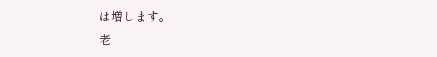は増します。
老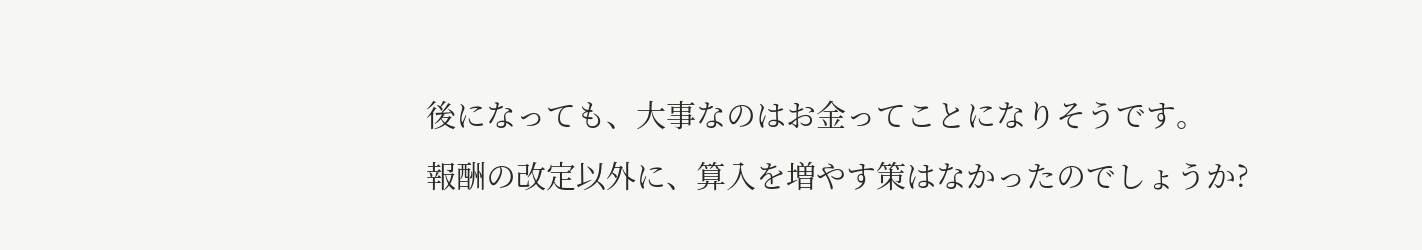後になっても、大事なのはお金ってことになりそうです。
報酬の改定以外に、算入を増やす策はなかったのでしょうか?